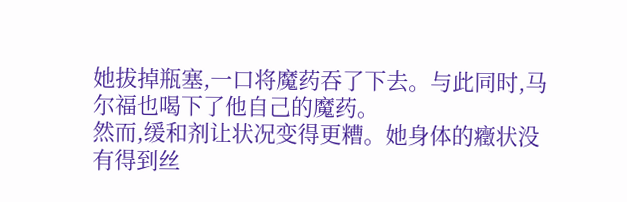她拔掉瓶塞,一口将魔药吞了下去。与此同时,马尔福也喝下了他自己的魔药。
然而,缓和剂让状况变得更糟。她身体的癥状没有得到丝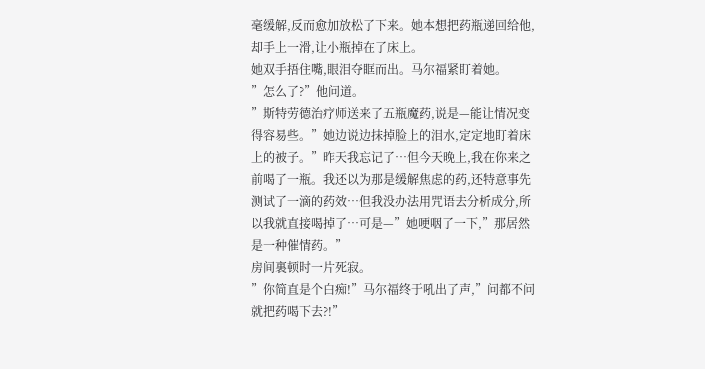毫缓解,反而愈加放松了下来。她本想把药瓶递回给他,却手上一滑,让小瓶掉在了床上。
她双手捂住嘴,眼泪夺眶而出。马尔福紧盯着她。
”怎么了?”他问道。
”斯特劳德治疗师送来了五瓶魔药,说是—能让情况变得容易些。”她边说边抹掉脸上的泪水,定定地盯着床上的被子。”昨天我忘记了…但今天晚上,我在你来之前喝了一瓶。我还以为那是缓解焦虑的药,还特意事先测试了一滴的药效…但我没办法用咒语去分析成分,所以我就直接喝掉了…可是—”她哽咽了一下,”那居然是一种催情药。”
房间裏顿时一片死寂。
”你简直是个白痴!”马尔福终于吼出了声,”问都不问就把药喝下去?!”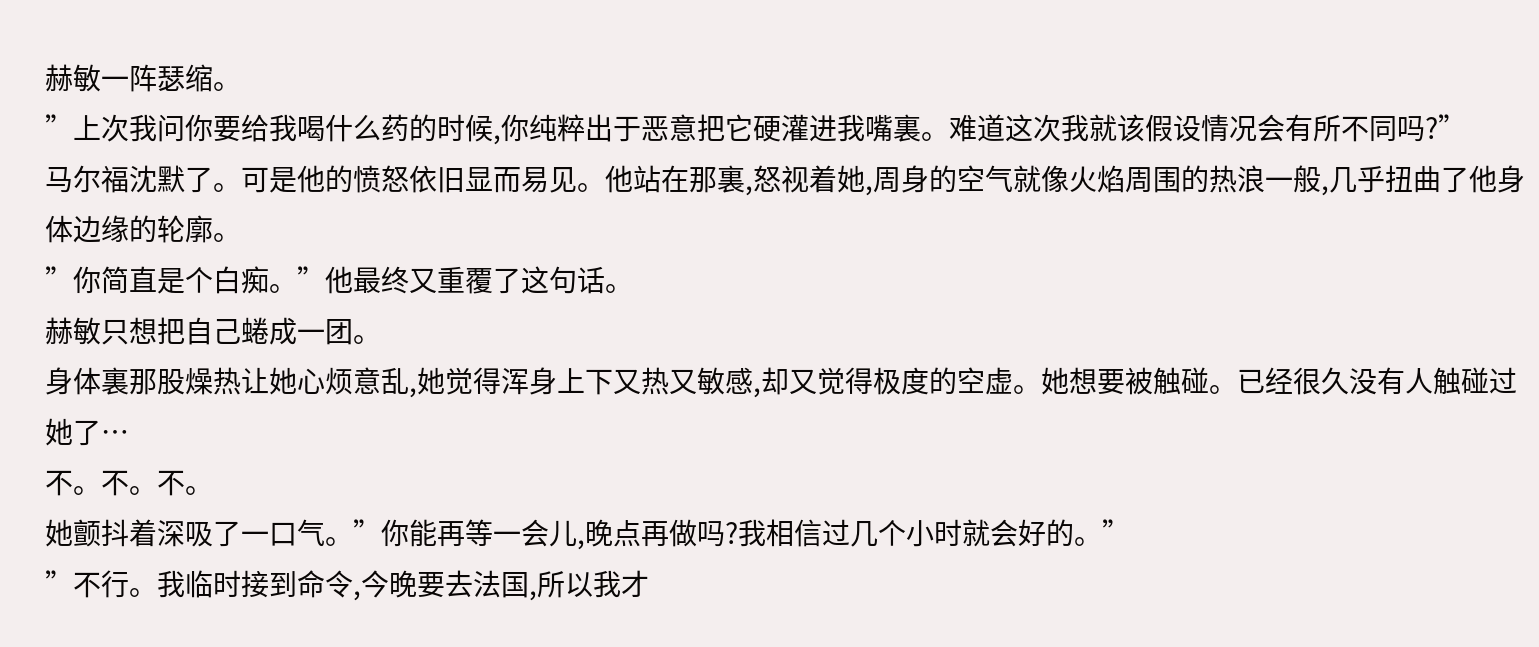赫敏一阵瑟缩。
”上次我问你要给我喝什么药的时候,你纯粹出于恶意把它硬灌进我嘴裏。难道这次我就该假设情况会有所不同吗?”
马尔福沈默了。可是他的愤怒依旧显而易见。他站在那裏,怒视着她,周身的空气就像火焰周围的热浪一般,几乎扭曲了他身体边缘的轮廓。
”你简直是个白痴。”他最终又重覆了这句话。
赫敏只想把自己蜷成一团。
身体裏那股燥热让她心烦意乱,她觉得浑身上下又热又敏感,却又觉得极度的空虚。她想要被触碰。已经很久没有人触碰过她了…
不。不。不。
她颤抖着深吸了一口气。”你能再等一会儿,晚点再做吗?我相信过几个小时就会好的。”
”不行。我临时接到命令,今晚要去法国,所以我才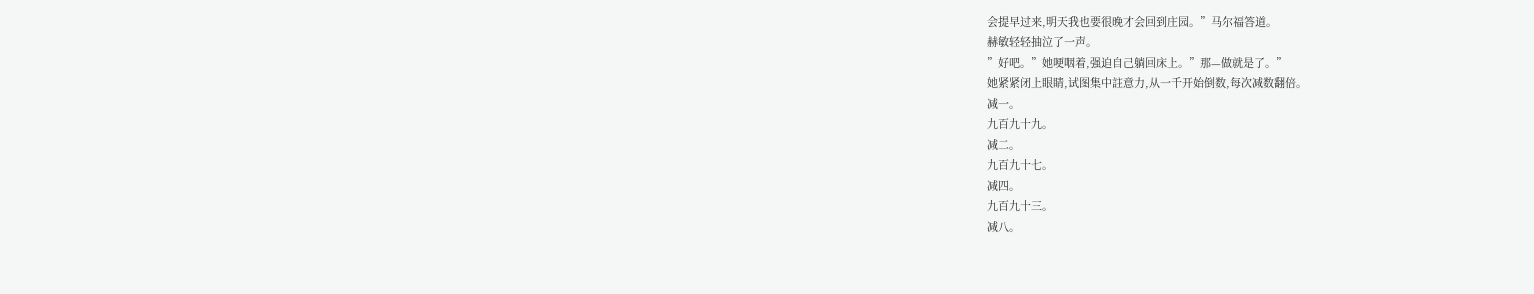会提早过来,明天我也要很晚才会回到庄园。”马尔福答道。
赫敏轻轻抽泣了一声。
”好吧。”她哽咽着,强迫自己躺回床上。”那—做就是了。”
她紧紧闭上眼睛,试图集中註意力,从一千开始倒数,每次减数翻倍。
减一。
九百九十九。
减二。
九百九十七。
减四。
九百九十三。
减八。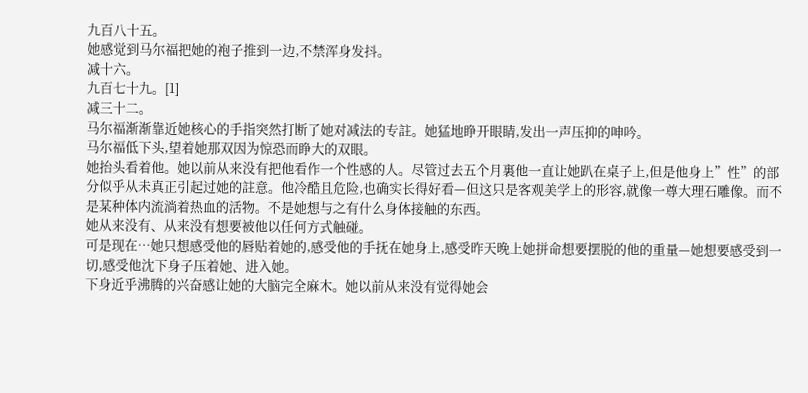九百八十五。
她感觉到马尔福把她的袍子推到一边,不禁浑身发抖。
减十六。
九百七十九。[1]
减三十二。
马尔福渐渐靠近她核心的手指突然打断了她对减法的专註。她猛地睁开眼睛,发出一声压抑的呻吟。
马尔福低下头,望着她那双因为惊恐而睁大的双眼。
她抬头看着他。她以前从来没有把他看作一个性感的人。尽管过去五个月裏他一直让她趴在桌子上,但是他身上”性”的部分似乎从未真正引起过她的註意。他冷酷且危险,也确实长得好看—但这只是客观美学上的形容,就像一尊大理石雕像。而不是某种体内流淌着热血的活物。不是她想与之有什么身体接触的东西。
她从来没有、从来没有想要被他以任何方式触碰。
可是现在…她只想感受他的唇贴着她的,感受他的手抚在她身上,感受昨天晚上她拼命想要摆脱的他的重量—她想要感受到一切,感受他沈下身子压着她、进入她。
下身近乎沸腾的兴奋感让她的大脑完全麻木。她以前从来没有觉得她会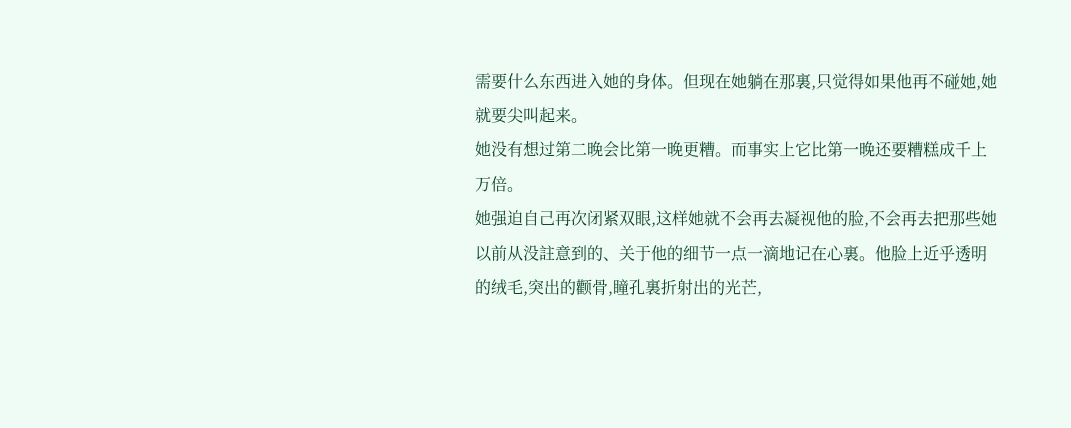需要什么东西进入她的身体。但现在她躺在那裏,只觉得如果他再不碰她,她就要尖叫起来。
她没有想过第二晚会比第一晚更糟。而事实上它比第一晚还要糟糕成千上万倍。
她强迫自己再次闭紧双眼,这样她就不会再去凝视他的脸,不会再去把那些她以前从没註意到的、关于他的细节一点一滴地记在心裏。他脸上近乎透明的绒毛,突出的颧骨,瞳孔裏折射出的光芒,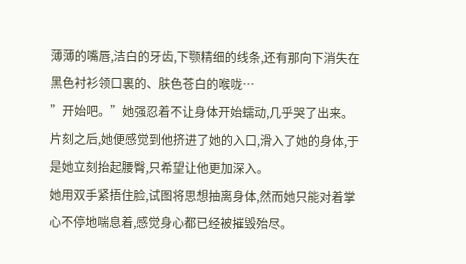薄薄的嘴唇,洁白的牙齿,下颚精细的线条,还有那向下消失在黑色衬衫领口裏的、肤色苍白的喉咙…
”开始吧。”她强忍着不让身体开始蠕动,几乎哭了出来。
片刻之后,她便感觉到他挤进了她的入口,滑入了她的身体,于是她立刻抬起腰臀,只希望让他更加深入。
她用双手紧捂住脸,试图将思想抽离身体,然而她只能对着掌心不停地喘息着,感觉身心都已经被摧毁殆尽。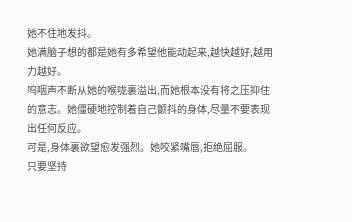她不住地发抖。
她满脑子想的都是她有多希望他能动起来,越快越好,越用力越好。
呜咽声不断从她的喉咙裏溢出,而她根本没有将之压抑住的意志。她僵硬地控制着自己颤抖的身体,尽量不要表现出任何反应。
可是,身体裏欲望愈发强烈。她咬紧嘴唇,拒绝屈服。
只要坚持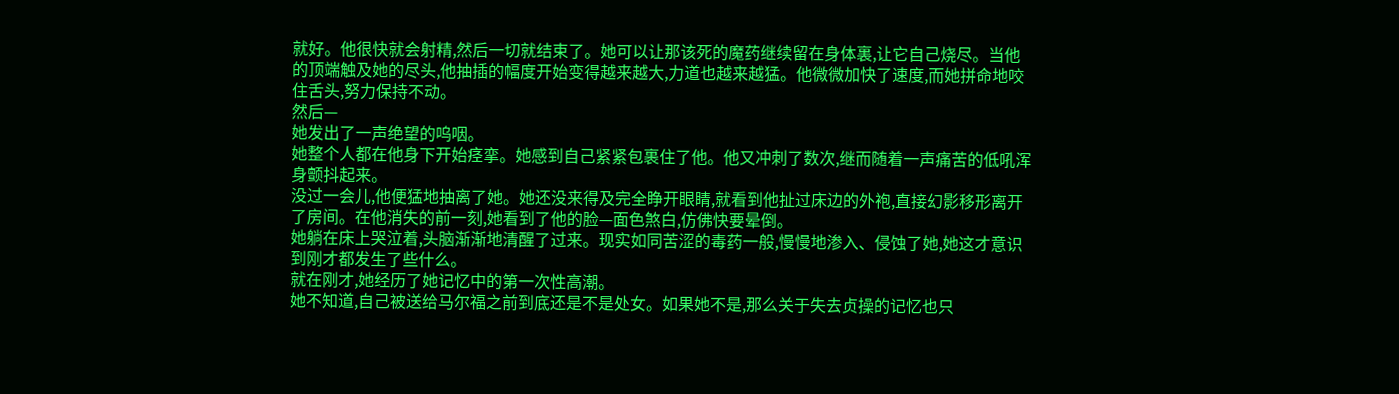就好。他很快就会射精,然后一切就结束了。她可以让那该死的魔药继续留在身体裏,让它自己烧尽。当他的顶端触及她的尽头,他抽插的幅度开始变得越来越大,力道也越来越猛。他微微加快了速度,而她拼命地咬住舌头,努力保持不动。
然后—
她发出了一声绝望的呜咽。
她整个人都在他身下开始痉挛。她感到自己紧紧包裹住了他。他又冲刺了数次,继而随着一声痛苦的低吼浑身颤抖起来。
没过一会儿,他便猛地抽离了她。她还没来得及完全睁开眼睛,就看到他扯过床边的外袍,直接幻影移形离开了房间。在他消失的前一刻,她看到了他的脸—面色煞白,仿佛快要晕倒。
她躺在床上哭泣着,头脑渐渐地清醒了过来。现实如同苦涩的毒药一般,慢慢地渗入、侵蚀了她,她这才意识到刚才都发生了些什么。
就在刚才,她经历了她记忆中的第一次性高潮。
她不知道,自己被送给马尔福之前到底还是不是处女。如果她不是,那么关于失去贞操的记忆也只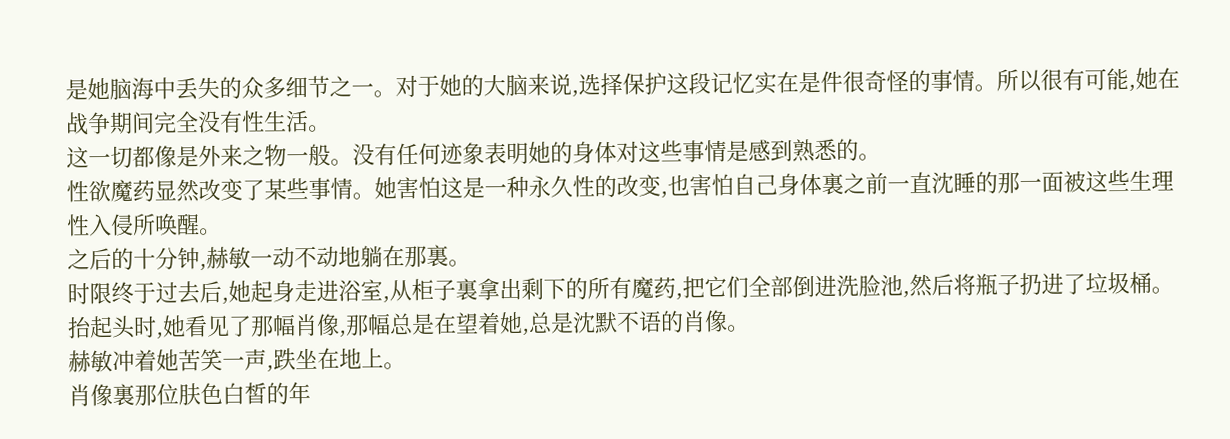是她脑海中丢失的众多细节之一。对于她的大脑来说,选择保护这段记忆实在是件很奇怪的事情。所以很有可能,她在战争期间完全没有性生活。
这一切都像是外来之物一般。没有任何迹象表明她的身体对这些事情是感到熟悉的。
性欲魔药显然改变了某些事情。她害怕这是一种永久性的改变,也害怕自己身体裏之前一直沈睡的那一面被这些生理性入侵所唤醒。
之后的十分钟,赫敏一动不动地躺在那裏。
时限终于过去后,她起身走进浴室,从柜子裏拿出剩下的所有魔药,把它们全部倒进洗脸池,然后将瓶子扔进了垃圾桶。
抬起头时,她看见了那幅肖像,那幅总是在望着她,总是沈默不语的肖像。
赫敏冲着她苦笑一声,跌坐在地上。
肖像裏那位肤色白皙的年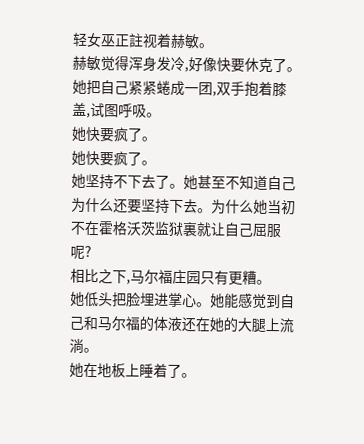轻女巫正註视着赫敏。
赫敏觉得浑身发冷,好像快要休克了。她把自己紧紧蜷成一团,双手抱着膝盖,试图呼吸。
她快要疯了。
她快要疯了。
她坚持不下去了。她甚至不知道自己为什么还要坚持下去。为什么她当初不在霍格沃茨监狱裏就让自己屈服呢?
相比之下,马尔福庄园只有更糟。
她低头把脸埋进掌心。她能感觉到自己和马尔福的体液还在她的大腿上流淌。
她在地板上睡着了。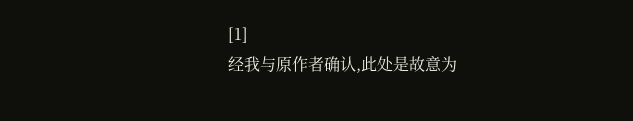[1]
经我与原作者确认,此处是故意为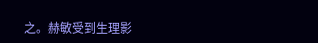之。赫敏受到生理影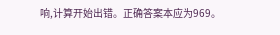响,计算开始出错。正确答案本应为969。